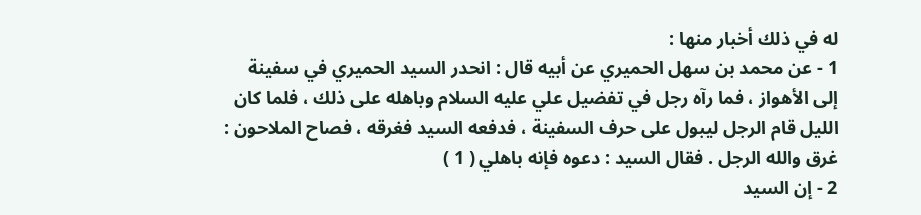له في ذلك أخبار منها :
1 - عن محمد بن سهل الحميري عن أبيه قال : انحدر السيد الحميري في سفينة
إلى الأهواز ، فما رآه رجل في تفضيل علي عليه السلام وباهله على ذلك ، فلما كان
الليل قام الرجل ليبول على حرف السفينة ، فدفعه السيد فغرقه ، فصاح الملاحون :
غرق والله الرجل . فقال السيد : دعوه فإنه باهلي ( 1 )
2 - إن السيد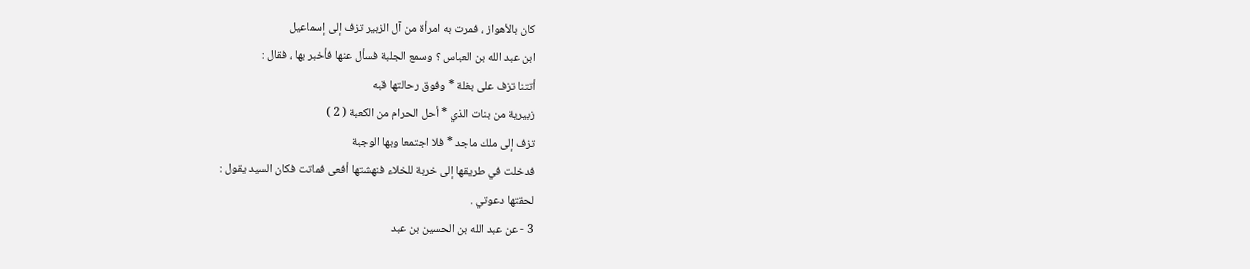كان بالأهواز ، فمرت به امرأة من آل الزبير تزف إلى إسماعيل
ابن عبد الله بن العباس ؟ وسمع الجلبة فسأل عنها فأخبر بها ، فقال :
أتتنا تزف على بغلة * وفوق رحالتها قبه
زبيرية من بنات الذي * أحل الحرام من الكعبة ( 2 )
تزف إلى ملك ماجد * فلا اجتمعا وبها الوجبة
فدخلت في طريقها إلى خربة للخلاء فنهشتها أفعى فماتت فكان السيد يقول :
لحقتها دعوتي .
3 - عن عبد الله بن الحسين بن عبد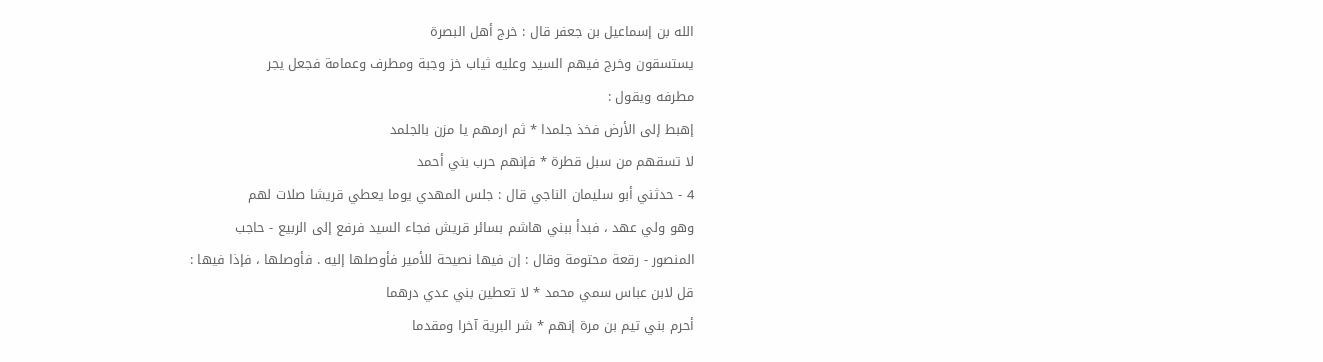الله بن إسماعيل بن جعفر قال : خرج أهل البصرة
يستسقون وخرج فيهم السيد وعليه ثياب خز وجبة ومطرف وعمامة فجعل يجر
مطرفه ويقول :
إهبط إلى الأرض فخذ جلمدا * ثم ارمهم يا مزن بالجلمد
لا تسقهم من سبل قطرة * فإنهم حرب بني أحمد
4 - حدثني أبو سليمان الناجي قال : جلس المهدي يوما يعطي قريشا صلات لهم
وهو ولي عهد ، فبدأ ببني هاشم بسائر قريش فجاء السيد فرفع إلى الربيع - حاجب
المنصور - رقعة محتومة وقال : إن فيها نصيحة للأمير فأوصلها إليه . فأوصلها ، فإذا فيها :
قل لابن عباس سمي محمد * لا تعطين بني عدي درهما
أحرم بني تيم بن مرة إنهم * شر البرية آخرا ومقدما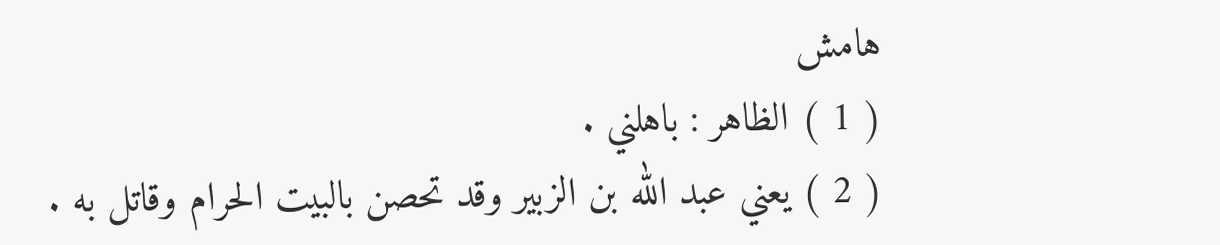هامش
( 1 ) الظاهر : باهلني .
( 2 ) يعني عبد الله بن الزبير وقد تحصن بالبيت الحرام وقاتل به .